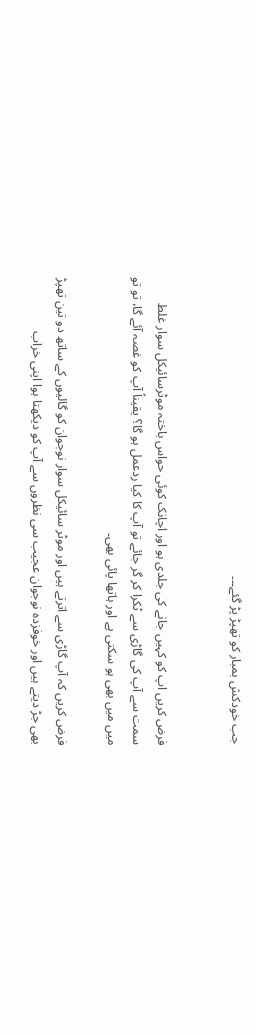جب خودکش بمبار کو تھپڑ پڑ گئے۔۔۔


فرض کریں اپ کو کہیں جانے کی جلدی ہو اور اچانک کوئی حواس باختہ موٹرسائیکل سوار غلط سمت سے آپ کی گاڑی سے ٹکرا کر گر جائے تو آپ کا کیا ردعمل ہو گا؟ یقیناً آپ کو غصہ آئے گا، تو تو میں میں بھی ہو سکتی ہے اور ہاتھا پائی بھی۔

فرض کریں کہ آپ گاڑی سے اترتے ہیں اور موٹر سائیکل سوار نوجوان کو گالیوں کے ساتھ دو تین تھپڑ بھی جڑ دیتے ہیں اور خوفزدہ نوجوان عجیب سی نظروں سے آپ کو دیکھتا ہوا اپنی خراب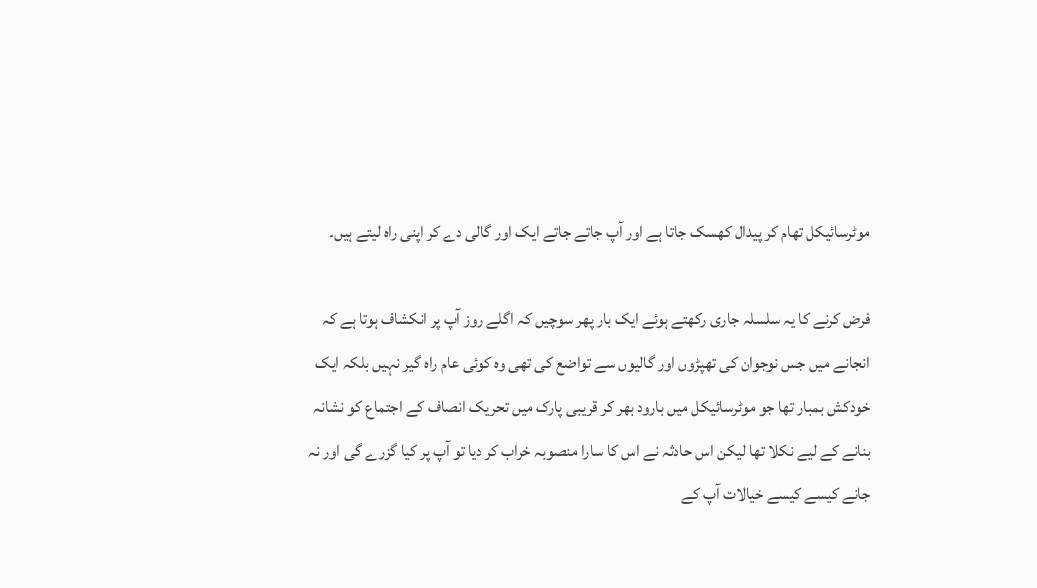موٹرسائیکل تھام کر پیدال کھسک جاتا ہے اور آپ جاتے جاتے ایک اور گالی دے کر اپنی راہ لیتے ہیں۔

فرض کرنے کا یہ سلسلہ جاری رکھتے ہوئے ایک بار پھر سوچیں کہ اگلے روز آپ پر انکشاف ہوتا ہے کہ انجانے میں جس نوجوان کی تھپڑوں اور گالیوں سے تواضع کی تھی وہ کوئی عام راہ گیر نہیں بلکہ ایک خودکش بمبار تھا جو موٹرسائیکل میں بارود بھر کر قریبی پارک میں تحریک انصاف کے اجتماع کو نشانہ بنانے کے لیے نکلا تھا لیکن اس حادثہ نے اس کا سارا منصوبہ خراب کر دیا تو آپ پر کیا گزرے گی اور نہ جانے کیسے کیسے خیالات آپ کے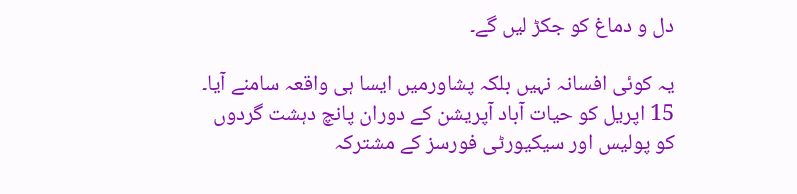دل و دماغ کو جکڑ لیں گے۔

یہ کوئی افسانہ نہیں بلکہ پشاورمیں ایسا ہی واقعہ سامنے آیا۔ 15 اپریل کو حیات آباد آپریشن کے دوران پانچ دہشت گردوں کو پولیس اور سیکیورٹی فورسز کے مشترکہ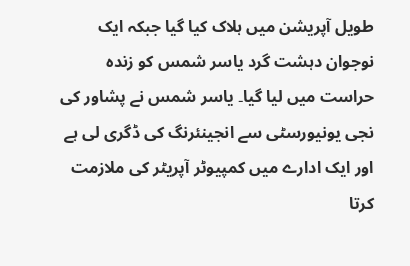طویل آپریشن میں ہلاک کیا گیا جبکہ ایک نوجوان دہشت گرد یاسر شمس کو زندہ حراست میں لیا گیا۔ یاسر شمس نے پشاور کی نجی یونیورسٹی سے انجینئرنگ کی ڈگری لی ہے اور ایک ادارے میں کمپیوٹر آپریٹر کی ملازمت کرتا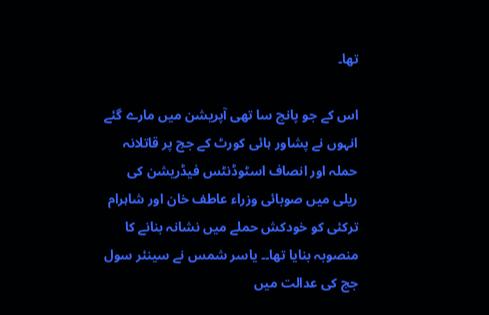تھا۔

اس کے جو پانچ سا تھی آپریشن میں مارے گئے انہوں نے پشاور ہائی کورٹ کے جج پر قاتلانہ حملہ اور انصاف اسٹوڈنٹس فیڈریشن کی ریلی میں صوبائی وزراء عاطف خان اور شاہرام ترکئی کو خودکش حملے میں نشانہ بنانے کا منصوبہ بنایا تھا۔۔ یاسر شمس نے سینئر سول جج کی عدالت میں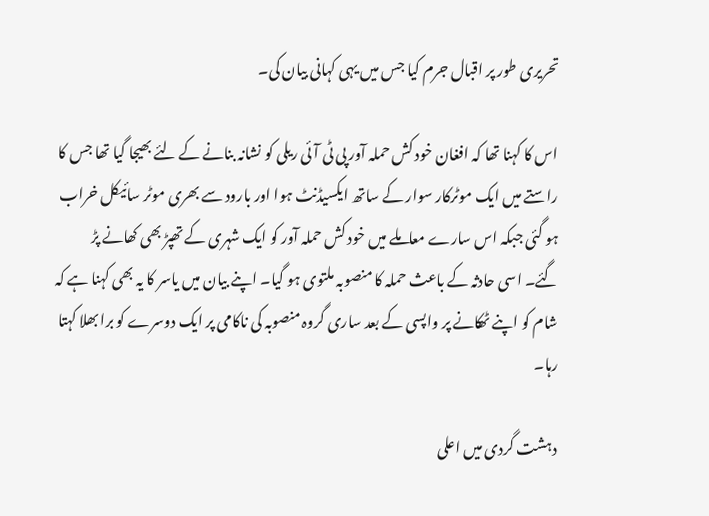تحریری طور پر اقبال جرم کیا جس میں یہی کہانی بیان کی۔

اس کا کہنا تھا کہ افغان خود کش حملہ آور پی ٹی آئی ریلی کو نشانہ بنانے کے لئے بھیجا گیا تھا جس کا راستے میں ایک موٹرکار سوار کے ساتھ ایکسیڈنٹ ہوا اور بارود سے بھری موٹر سائیکل خراب ہو گئی جبکہ اس سارے معاملے میں خود کش حملہ آور کو ایک شہری کے تھپڑ بھی کھانے پڑ گئے۔ اسی حادثہ کے باعث حملہ کا منصوبہ ملتوی ہو گیا۔ اپنے بیان میں یاسر کا یہ بھی کہنا ہے کہ شام کو اپنے ٹھکانے پر واپسی کے بعد ساری گروہ منصوبہ کی ناکامی پر ایک دوسرے کو برا بھلا کہتا رہا۔

دہشت گردی میں اعلی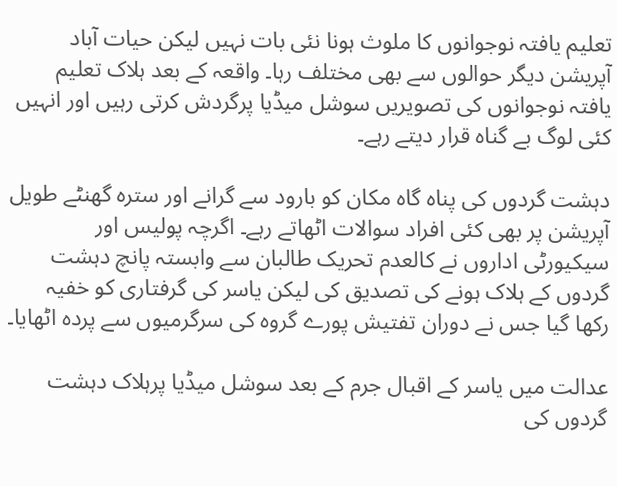تعلیم یافتہ نوجوانوں کا ملوث ہونا نئی بات نہیں لیکن حیات آباد آپریشن دیگر حوالوں سے بھی مختلف رہا۔ واقعہ کے بعد ہلاک تعلیم یافتہ نوجوانوں کی تصویریں سوشل میڈیا پرگردش کرتی رہیں اور انہیں کئی لوگ بے گناہ قرار دیتے رہے۔

دہشت گردوں کی پناہ گاہ مکان کو بارود سے گرانے اور سترہ گھنٹے طویل آپریشن پر بھی کئی افراد سوالات اٹھاتے رہے۔ اگرچہ پولیس اور سیکیورٹی اداروں نے کالعدم تحریک طالبان سے وابستہ پانچ دہشت گردوں کے ہلاک ہونے کی تصدیق کی لیکن یاسر کی گرفتاری کو خفیہ رکھا گیا جس نے دوران تفتیش پورے گروہ کی سرگرمیوں سے پردہ اٹھایا۔

عدالت میں یاسر کے اقبال جرم کے بعد سوشل میڈیا پرہلاک دہشت گردوں کی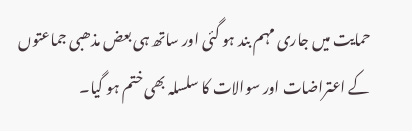حمایت میں جاری مہم بند ہو گئی اور ساتھ ہی بعض مذھبی جماعتوں کے اعتراضات اور سوالات کا سلسلہ بھی ختم ہو گیا۔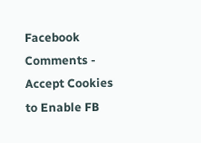Facebook Comments - Accept Cookies to Enable FB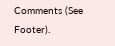Comments (See Footer).